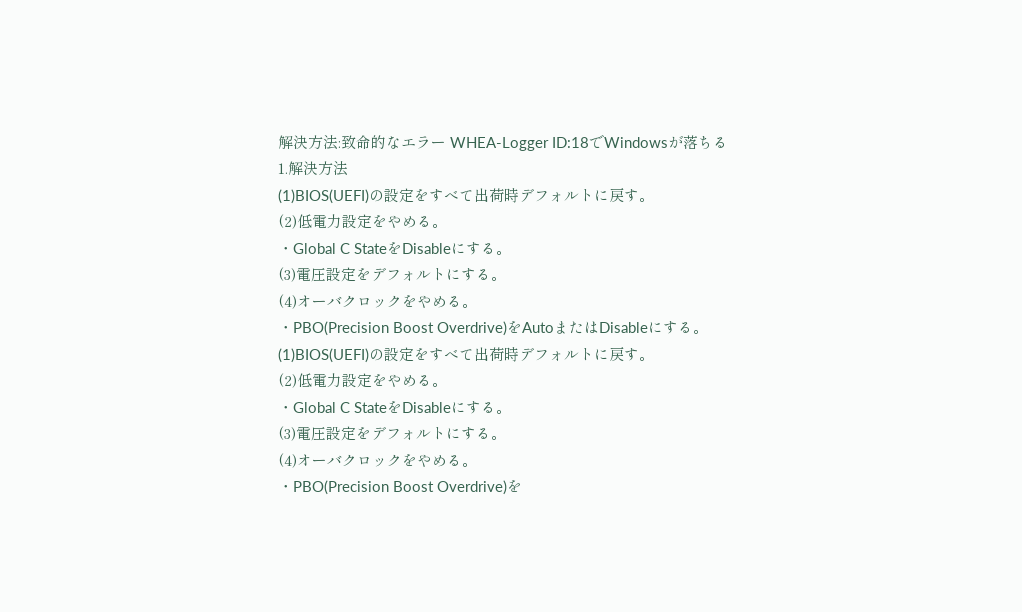解決方法:致命的なエラー WHEA-Logger ID:18でWindowsが落ちる
1.解決方法
(1)BIOS(UEFI)の設定をすべて出荷時デフォルトに戻す。
(2)低電力設定をやめる。
・Global C StateをDisableにする。
(3)電圧設定をデフォルトにする。
(4)オーバクロックをやめる。
・PBO(Precision Boost Overdrive)をAutoまたはDisableにする。
(1)BIOS(UEFI)の設定をすべて出荷時デフォルトに戻す。
(2)低電力設定をやめる。
・Global C StateをDisableにする。
(3)電圧設定をデフォルトにする。
(4)オーバクロックをやめる。
・PBO(Precision Boost Overdrive)を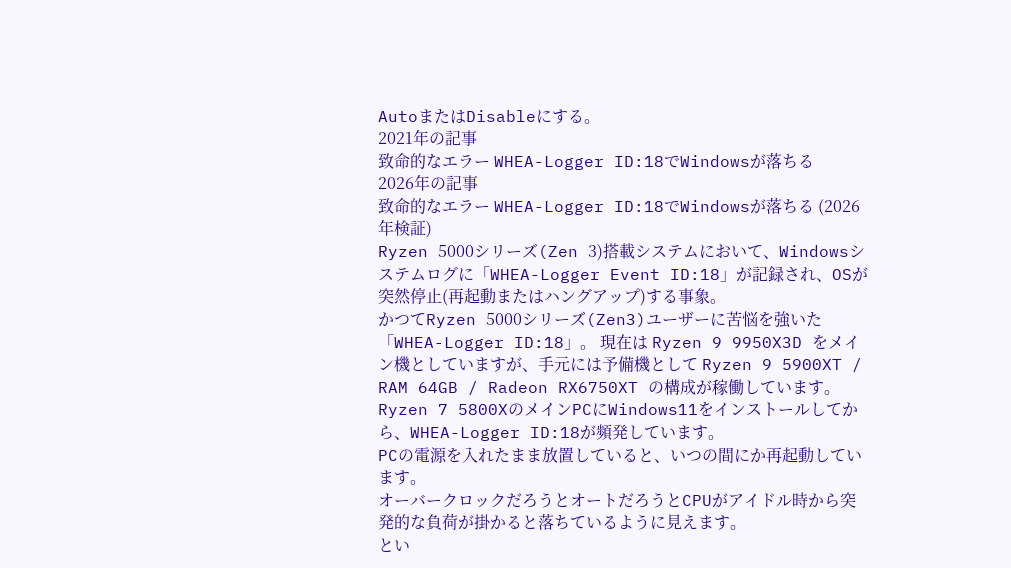AutoまたはDisableにする。
2021年の記事
致命的なエラー WHEA-Logger ID:18でWindowsが落ちる
2026年の記事
致命的なエラー WHEA-Logger ID:18でWindowsが落ちる (2026年検証)
Ryzen 5000シリーズ(Zen 3)搭載システムにおいて、Windowsシステムログに「WHEA-Logger Event ID:18」が記録され、OSが突然停止(再起動またはハングアップ)する事象。
かつてRyzen 5000シリーズ(Zen3)ユーザーに苦悩を強いた「WHEA-Logger ID:18」。 現在は Ryzen 9 9950X3D をメイン機としていますが、手元には予備機として Ryzen 9 5900XT / RAM 64GB / Radeon RX6750XT の構成が稼働しています。
Ryzen 7 5800XのメインPCにWindows11をインストールしてから、WHEA-Logger ID:18が頻発しています。
PCの電源を入れたまま放置していると、いつの間にか再起動しています。
オーバークロックだろうとオートだろうとCPUがアイドル時から突発的な負荷が掛かると落ちているように見えます。
とい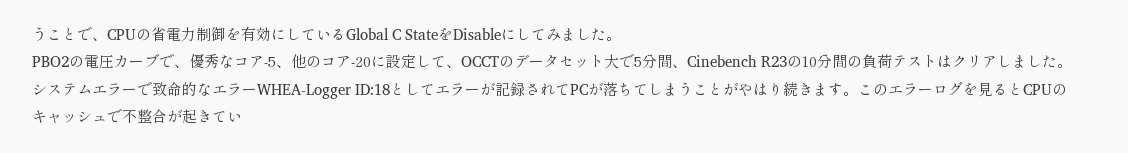うことで、CPUの省電力制御を有効にしているGlobal C StateをDisableにしてみました。
PBO2の電圧カーブで、優秀なコア-5、他のコア-20に設定して、OCCTのデータセット大で5分間、Cinebench R23の10分間の負荷テストはクリアしました。
システムエラーで致命的なエラーWHEA-Logger ID:18としてエラーが記録されてPCが落ちてしまうことがやはり続きます。このエラーログを見るとCPUのキャッシュで不整合が起きてい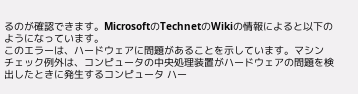るのが確認できます。MicrosoftのTechnetのWikiの情報によると以下のようになっています。
このエラーは、ハードウェアに問題があることを示しています。マシン チェック例外は、コンピュータの中央処理装置がハードウェアの問題を検出したときに発生するコンピュータ ハー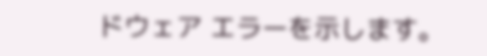ドウェア エラーを示します。